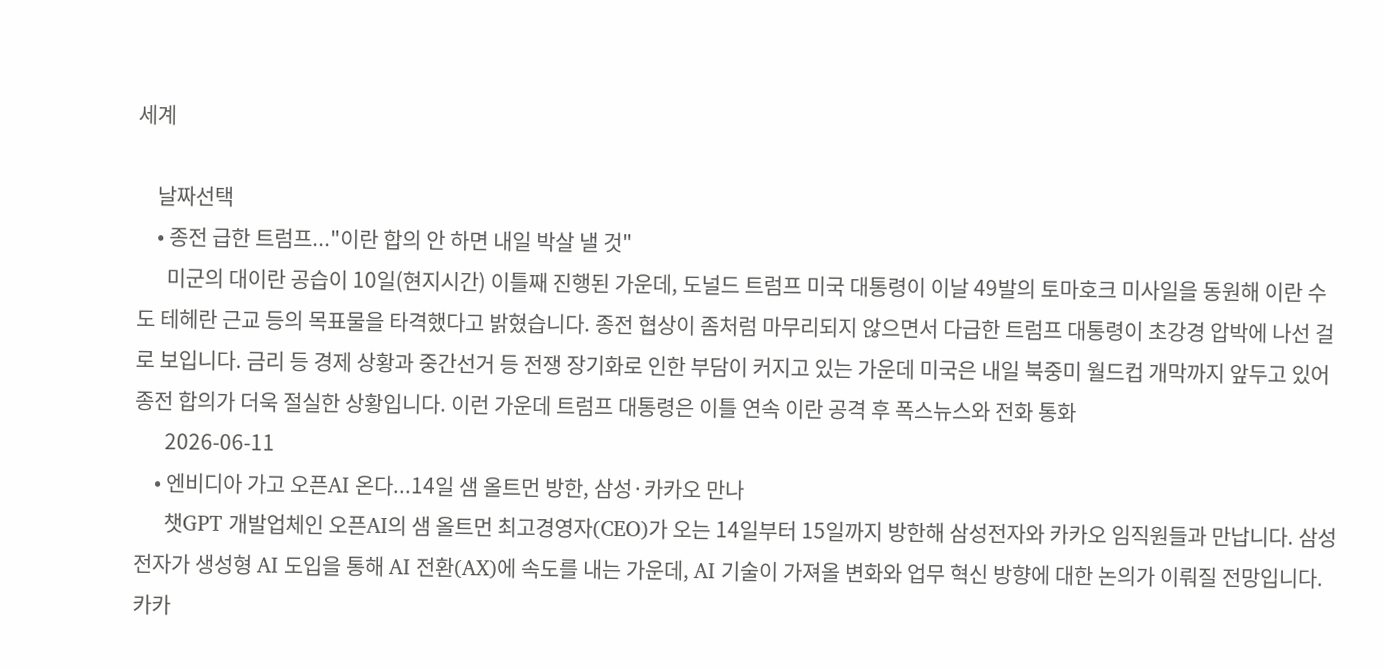세계

    날짜선택
    • 종전 급한 트럼프..."이란 합의 안 하면 내일 박살 낼 것"
      미군의 대이란 공습이 10일(현지시간) 이틀째 진행된 가운데, 도널드 트럼프 미국 대통령이 이날 49발의 토마호크 미사일을 동원해 이란 수도 테헤란 근교 등의 목표물을 타격했다고 밝혔습니다. 종전 협상이 좀처럼 마무리되지 않으면서 다급한 트럼프 대통령이 초강경 압박에 나선 걸로 보입니다. 금리 등 경제 상황과 중간선거 등 전쟁 장기화로 인한 부담이 커지고 있는 가운데 미국은 내일 북중미 월드컵 개막까지 앞두고 있어 종전 합의가 더욱 절실한 상황입니다. 이런 가운데 트럼프 대통령은 이틀 연속 이란 공격 후 폭스뉴스와 전화 통화
      2026-06-11
    • 엔비디아 가고 오픈AI 온다...14일 샘 올트먼 방한, 삼성·카카오 만나
      챗GPT 개발업체인 오픈AI의 샘 올트먼 최고경영자(CEO)가 오는 14일부터 15일까지 방한해 삼성전자와 카카오 임직원들과 만납니다. 삼성전자가 생성형 AI 도입을 통해 AI 전환(AX)에 속도를 내는 가운데, AI 기술이 가져올 변화와 업무 혁신 방향에 대한 논의가 이뤄질 전망입니다. 카카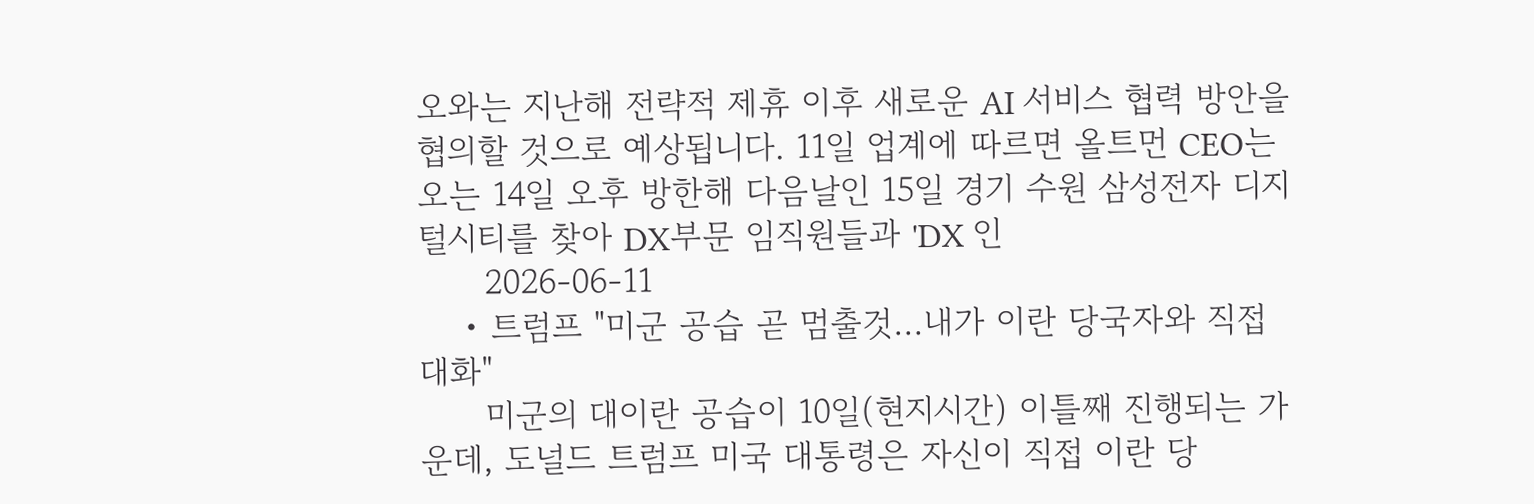오와는 지난해 전략적 제휴 이후 새로운 AI 서비스 협력 방안을 협의할 것으로 예상됩니다. 11일 업계에 따르면 올트먼 CEO는 오는 14일 오후 방한해 다음날인 15일 경기 수원 삼성전자 디지털시티를 찾아 DX부문 임직원들과 'DX 인
      2026-06-11
    • 트럼프 "미군 공습 곧 멈출것…내가 이란 당국자와 직접 대화"
      미군의 대이란 공습이 10일(현지시간) 이틀째 진행되는 가운데, 도널드 트럼프 미국 대통령은 자신이 직접 이란 당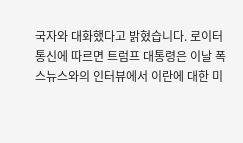국자와 대화했다고 밝혔습니다. 로이터 통신에 따르면 트럼프 대통령은 이날 폭스뉴스와의 인터뷰에서 이란에 대한 미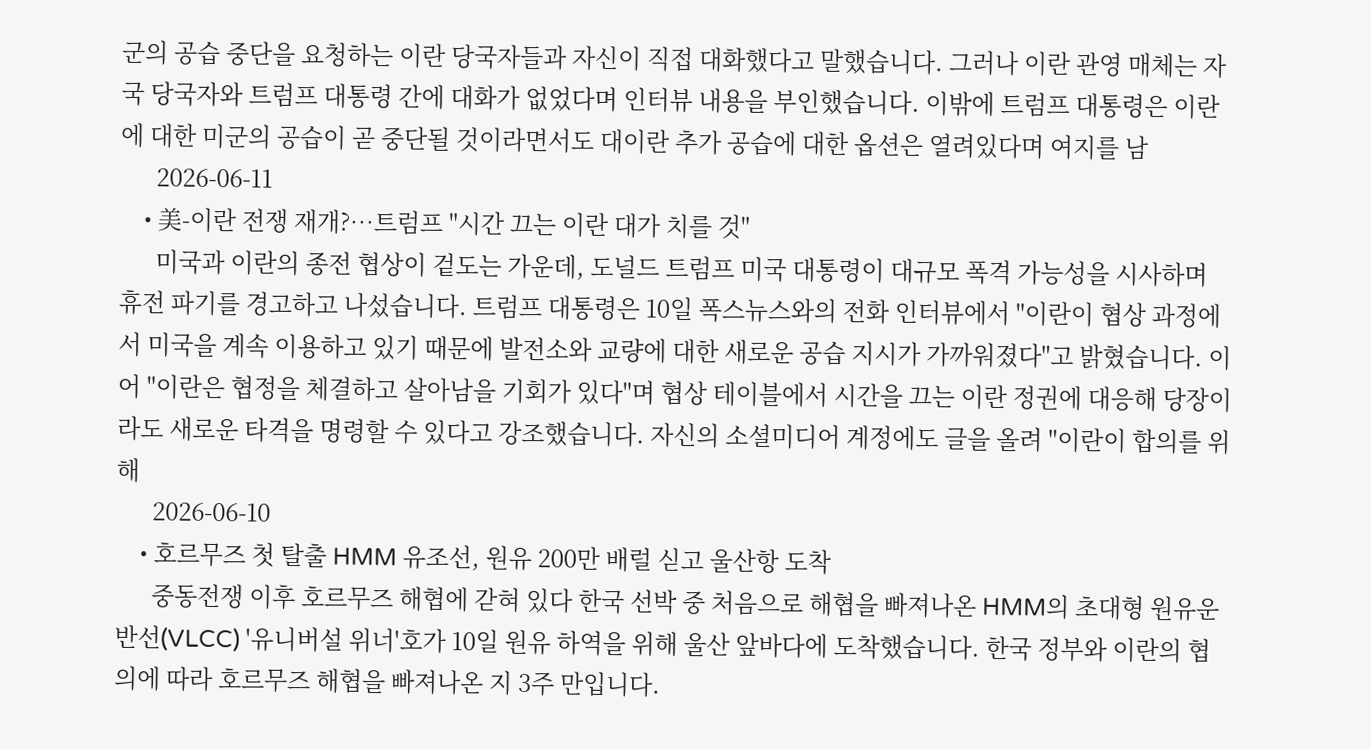군의 공습 중단을 요청하는 이란 당국자들과 자신이 직접 대화했다고 말했습니다. 그러나 이란 관영 매체는 자국 당국자와 트럼프 대통령 간에 대화가 없었다며 인터뷰 내용을 부인했습니다. 이밖에 트럼프 대통령은 이란에 대한 미군의 공습이 곧 중단될 것이라면서도 대이란 추가 공습에 대한 옵션은 열려있다며 여지를 남
      2026-06-11
    • 美-이란 전쟁 재개?…트럼프 "시간 끄는 이란 대가 치를 것"
      미국과 이란의 종전 협상이 겉도는 가운데, 도널드 트럼프 미국 대통령이 대규모 폭격 가능성을 시사하며 휴전 파기를 경고하고 나섰습니다. 트럼프 대통령은 10일 폭스뉴스와의 전화 인터뷰에서 "이란이 협상 과정에서 미국을 계속 이용하고 있기 때문에 발전소와 교량에 대한 새로운 공습 지시가 가까워졌다"고 밝혔습니다. 이어 "이란은 협정을 체결하고 살아남을 기회가 있다"며 협상 테이블에서 시간을 끄는 이란 정권에 대응해 당장이라도 새로운 타격을 명령할 수 있다고 강조했습니다. 자신의 소셜미디어 계정에도 글을 올려 "이란이 합의를 위해
      2026-06-10
    • 호르무즈 첫 탈출 HMM 유조선, 원유 200만 배럴 싣고 울산항 도착
      중동전쟁 이후 호르무즈 해협에 갇혀 있다 한국 선박 중 처음으로 해협을 빠져나온 HMM의 초대형 원유운반선(VLCC) '유니버설 위너'호가 10일 원유 하역을 위해 울산 앞바다에 도착했습니다. 한국 정부와 이란의 협의에 따라 호르무즈 해협을 빠져나온 지 3주 만입니다.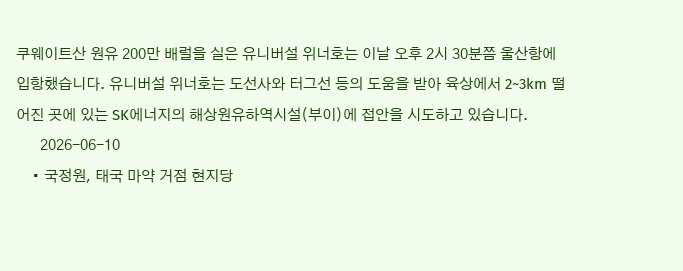쿠웨이트산 원유 200만 배럴을 실은 유니버설 위너호는 이날 오후 2시 30분쯤 울산항에 입항했습니다. 유니버설 위너호는 도선사와 터그선 등의 도움을 받아 육상에서 2~3km 떨어진 곳에 있는 SK에너지의 해상원유하역시설(부이)에 접안을 시도하고 있습니다.
      2026-06-10
    • 국정원, 태국 마약 거점 현지당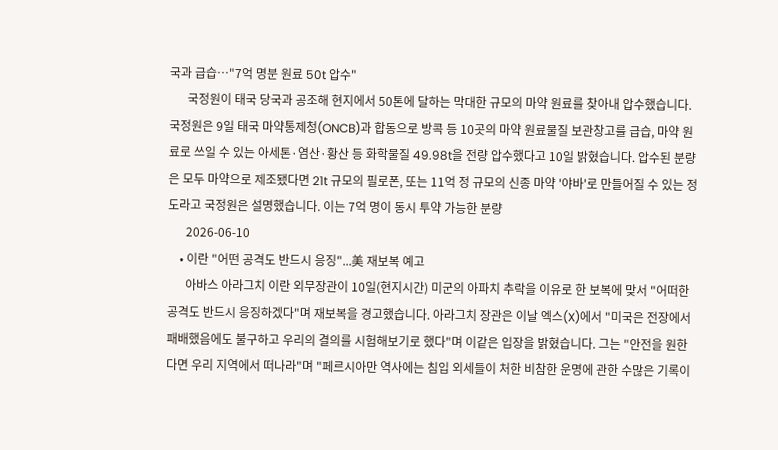국과 급습…"7억 명분 원료 50t 압수"
      국정원이 태국 당국과 공조해 현지에서 50톤에 달하는 막대한 규모의 마약 원료를 찾아내 압수했습니다. 국정원은 9일 태국 마약통제청(ONCB)과 합동으로 방콕 등 10곳의 마약 원료물질 보관창고를 급습, 마약 원료로 쓰일 수 있는 아세톤·염산·황산 등 화학물질 49.98t을 전량 압수했다고 10일 밝혔습니다. 압수된 분량은 모두 마약으로 제조됐다면 21t 규모의 필로폰, 또는 11억 정 규모의 신종 마약 '야바'로 만들어질 수 있는 정도라고 국정원은 설명했습니다. 이는 7억 명이 동시 투약 가능한 분량
      2026-06-10
    • 이란 "어떤 공격도 반드시 응징"...美 재보복 예고
      아바스 아라그치 이란 외무장관이 10일(현지시간) 미군의 아파치 추락을 이유로 한 보복에 맞서 "어떠한 공격도 반드시 응징하겠다"며 재보복을 경고했습니다. 아라그치 장관은 이날 엑스(X)에서 "미국은 전장에서 패배했음에도 불구하고 우리의 결의를 시험해보기로 했다"며 이같은 입장을 밝혔습니다. 그는 "안전을 원한다면 우리 지역에서 떠나라"며 "페르시아만 역사에는 침입 외세들이 처한 비참한 운명에 관한 수많은 기록이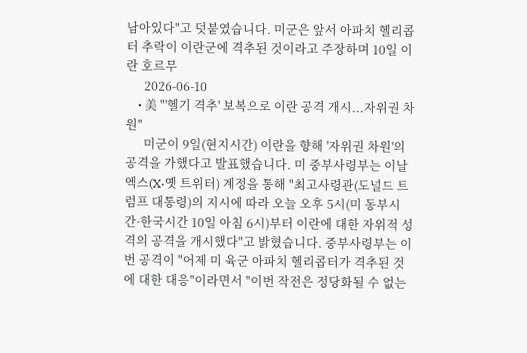남아있다"고 덧붙였습니다. 미군은 앞서 아파치 헬리콥터 추락이 이란군에 격추된 것이라고 주장하며 10일 이란 호르무
      2026-06-10
    • 美 "'헬기 격추' 보복으로 이란 공격 개시...자위권 차원"
      미군이 9일(현지시간) 이란을 향해 '자위권 차원'의 공격을 가했다고 발표했습니다. 미 중부사령부는 이날 엑스(X·옛 트위터) 계정을 통해 "최고사령관(도널드 트럼프 대통령)의 지시에 따라 오늘 오후 5시(미 동부시간·한국시간 10일 아침 6시)부터 이란에 대한 자위적 성격의 공격을 개시했다"고 밝혔습니다. 중부사령부는 이번 공격이 "어제 미 육군 아파치 헬리콥터가 격추된 것에 대한 대응"이라면서 "이번 작전은 정당화될 수 없는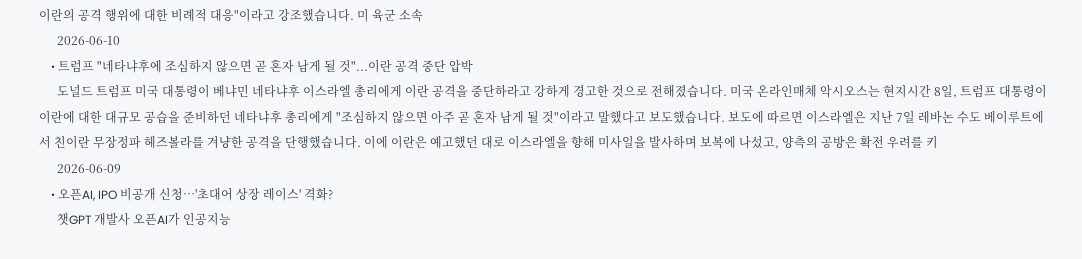이란의 공격 행위에 대한 비례적 대응"이라고 강조했습니다. 미 육군 소속
      2026-06-10
    • 트럼프 "네타냐후에 조심하지 않으면 곧 혼자 남게 될 것"...이란 공격 중단 압박
      도널드 트럼프 미국 대통령이 베냐민 네타냐후 이스라엘 총리에게 이란 공격을 중단하라고 강하게 경고한 것으로 전해졌습니다. 미국 온라인매체 악시오스는 현지시간 8일, 트럼프 대통령이 이란에 대한 대규모 공습을 준비하던 네타냐후 총리에게 "조심하지 않으면 아주 곧 혼자 남게 될 것"이라고 말했다고 보도했습니다. 보도에 따르면 이스라엘은 지난 7일 레바논 수도 베이루트에서 친이란 무장정파 헤즈볼라를 겨냥한 공격을 단행했습니다. 이에 이란은 예고했던 대로 이스라엘을 향해 미사일을 발사하며 보복에 나섰고, 양측의 공방은 확전 우려를 키
      2026-06-09
    • 오픈AI, IPO 비공개 신청…'초대어 상장 레이스' 격화?
      챗GPT 개발사 오픈AI가 인공지능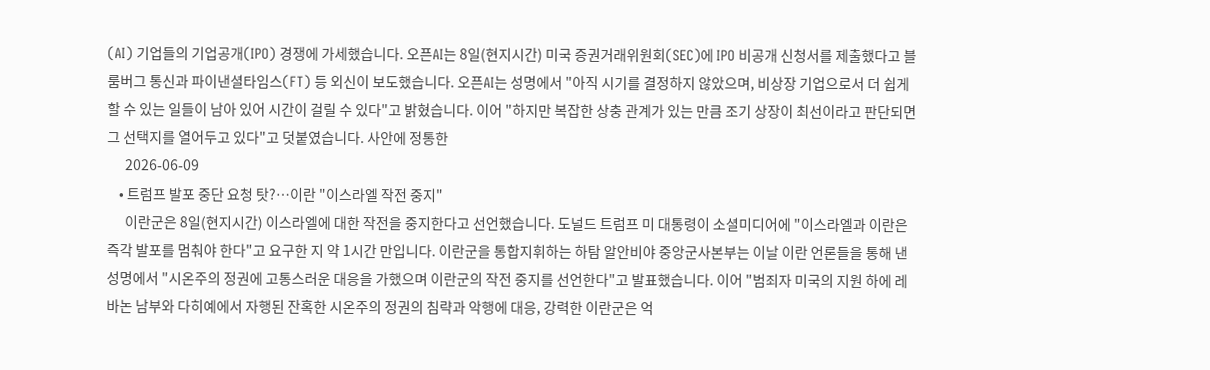(AI) 기업들의 기업공개(IPO) 경쟁에 가세했습니다. 오픈AI는 8일(현지시간) 미국 증권거래위원회(SEC)에 IPO 비공개 신청서를 제출했다고 블룸버그 통신과 파이낸셜타임스(FT) 등 외신이 보도했습니다. 오픈AI는 성명에서 "아직 시기를 결정하지 않았으며, 비상장 기업으로서 더 쉽게 할 수 있는 일들이 남아 있어 시간이 걸릴 수 있다"고 밝혔습니다. 이어 "하지만 복잡한 상충 관계가 있는 만큼 조기 상장이 최선이라고 판단되면 그 선택지를 열어두고 있다"고 덧붙였습니다. 사안에 정통한
      2026-06-09
    • 트럼프 발포 중단 요청 탓?…이란 "이스라엘 작전 중지"
      이란군은 8일(현지시간) 이스라엘에 대한 작전을 중지한다고 선언했습니다. 도널드 트럼프 미 대통령이 소셜미디어에 "이스라엘과 이란은 즉각 발포를 멈춰야 한다"고 요구한 지 약 1시간 만입니다. 이란군을 통합지휘하는 하탐 알안비야 중앙군사본부는 이날 이란 언론들을 통해 낸 성명에서 "시온주의 정권에 고통스러운 대응을 가했으며 이란군의 작전 중지를 선언한다"고 발표했습니다. 이어 "범죄자 미국의 지원 하에 레바논 남부와 다히예에서 자행된 잔혹한 시온주의 정권의 침략과 악행에 대응, 강력한 이란군은 억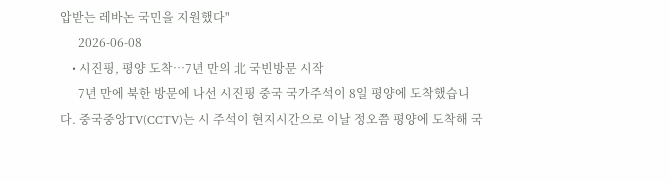압받는 레바논 국민을 지원했다"
      2026-06-08
    • 시진핑, 평양 도착…7년 만의 北 국빈방문 시작
      7년 만에 북한 방문에 나선 시진핑 중국 국가주석이 8일 평양에 도착했습니다. 중국중앙TV(CCTV)는 시 주석이 현지시간으로 이날 정오쯤 평양에 도착해 국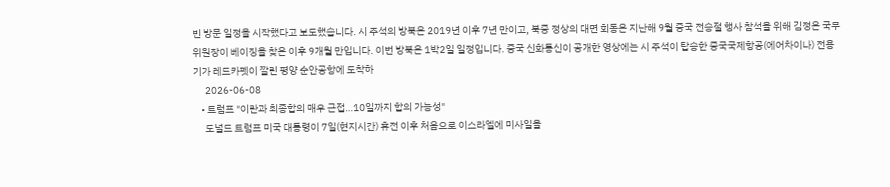빈 방문 일정을 시작했다고 보도했습니다. 시 주석의 방북은 2019년 이후 7년 만이고, 북중 정상의 대면 회동은 지난해 9월 중국 전승절 행사 참석을 위해 김정은 국무위원장이 베이징을 찾은 이후 9개월 만입니다. 이번 방북은 1박2일 일정입니다. 중국 신화통신이 공개한 영상에는 시 주석이 탑승한 중국국제항공(에어차이나) 전용기가 레드카펫이 깔린 평양 순안공항에 도착하
      2026-06-08
    • 트럼프 "이란과 최종합의 매우 근접…10일까지 합의 가능성"
      도널드 트럼프 미국 대통령이 7일(현지시간) 휴전 이후 처음으로 이스라엘에 미사일을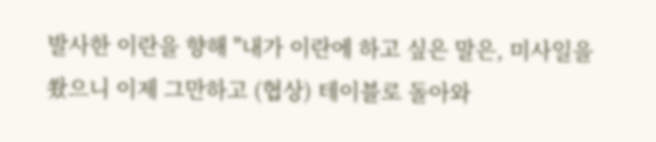발사한 이란을 향해 "내가 이란에 하고 싶은 말은, 미사일을 쐈으니 이제 그만하고 (협상) 테이블로 돌아와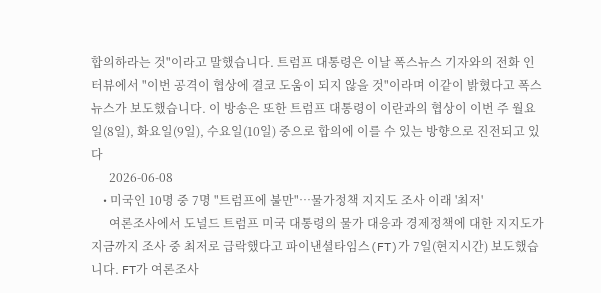합의하라는 것"이라고 말했습니다. 트럼프 대통령은 이날 폭스뉴스 기자와의 전화 인터뷰에서 "이번 공격이 협상에 결코 도움이 되지 않을 것"이라며 이같이 밝혔다고 폭스뉴스가 보도했습니다. 이 방송은 또한 트럼프 대통령이 이란과의 협상이 이번 주 월요일(8일), 화요일(9일), 수요일(10일) 중으로 합의에 이를 수 있는 방향으로 진전되고 있다
      2026-06-08
    • 미국인 10명 중 7명 "트럼프에 불만"…물가정책 지지도 조사 이래 '최저'
      여론조사에서 도널드 트럼프 미국 대통령의 물가 대응과 경제정책에 대한 지지도가 지금까지 조사 중 최저로 급락했다고 파이낸셜타임스(FT)가 7일(현지시간) 보도했습니다. FT가 여론조사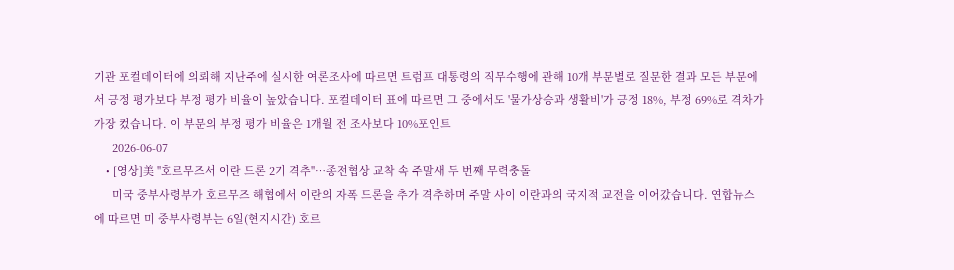기관 포컬데이터에 의뢰해 지난주에 실시한 여론조사에 따르면 트럼프 대통령의 직무수행에 관해 10개 부문별로 질문한 결과 모든 부문에서 긍정 평가보다 부정 평가 비율이 높았습니다. 포컬데이터 표에 따르면 그 중에서도 '물가상승과 생활비'가 긍정 18%, 부정 69%로 격차가 가장 컸습니다. 이 부문의 부정 평가 비율은 1개월 전 조사보다 10%포인트
      2026-06-07
    • [영상]美 "호르무즈서 이란 드론 2기 격추"…종전협상 교착 속 주말새 두 번째 무력충돌
      미국 중부사령부가 호르무즈 해협에서 이란의 자폭 드론을 추가 격추하며 주말 사이 이란과의 국지적 교전을 이어갔습니다. 연합뉴스에 따르면 미 중부사령부는 6일(현지시간) 호르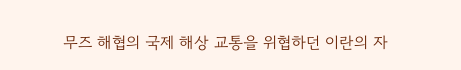무즈 해협의 국제 해상 교통을 위협하던 이란의 자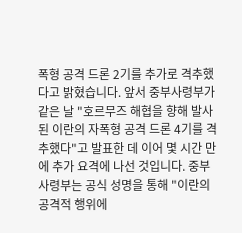폭형 공격 드론 2기를 추가로 격추했다고 밝혔습니다. 앞서 중부사령부가 같은 날 "호르무즈 해협을 향해 발사된 이란의 자폭형 공격 드론 4기를 격추했다"고 발표한 데 이어 몇 시간 만에 추가 요격에 나선 것입니다. 중부사령부는 공식 성명을 통해 "이란의 공격적 행위에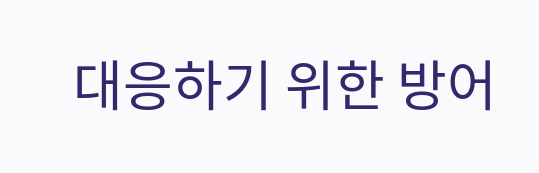대응하기 위한 방어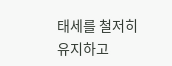태세를 철저히 유지하고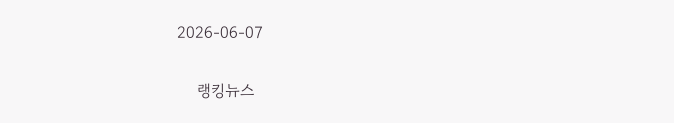2026-06-07

    랭킹뉴스